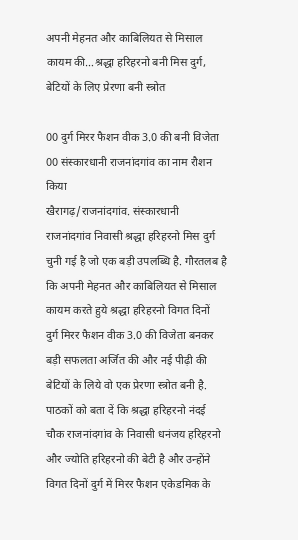अपनी मेहनत और काबिलियत से मिसाल कायम की…श्रद्धा हरिहरनो बनी मिस दुर्ग, बेटियों के लिए प्रेरणा बनी स्त्रोत

00 दुर्ग मिरर फैशन वीक 3.0 की बनी विजेता
00 संस्कारधानी राजनांदगांव का नाम रौशन किया
खैरागढ़/राजनांदगांव. संस्कारधानी राजनांदगांव निवासी श्रद्धा हरिहरनो मिस दुर्ग चुनी गई है जो एक बड़ी उपलब्धि है. गौरतलब है कि अपनी मेहनत और काबिलियत से मिसाल कायम करते हुये श्रद्धा हरिहरनो विगत दिनों
दुर्ग मिरर फैशन वीक 3.0 की विजेता बनकर बड़ी सफलता अर्जित की और नई पीढ़ी की बेटियों के लिये वो एक प्रेरणा स्त्रोत बनी है. पाठकों को बता दें कि श्रद्धा हरिहरनो नंदई चौक राजनांदगांव के निवासी धनंजय हरिहरनो और ज्योति हरिहरनो की बेटी है और उन्होंने विगत दिनों दुर्ग में मिरर फैशन एकेडमिक के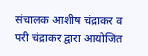संचालक आशीष चंद्राकर व परी चंद्राकर द्वारा आयोजित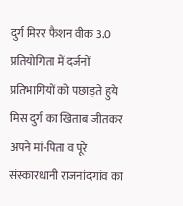दुर्ग मिरर फैशन वीक 3.0 प्रतियोगिता में दर्जनों प्रतिभागियों को पछाड़ते हुये मिस दुर्ग का खिताब जीतकर अपने मां-पिता व पूरे संस्कारधानी राजनांदगांव का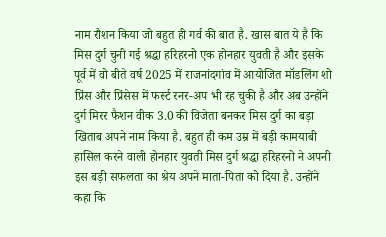नाम रौशन किया जो बहुत ही गर्व की बात है. खास बात ये है कि मिस दुर्ग चुनी गई श्रद्धा हरिहरनो एक होनहार युवती है और इसके पूर्व में वो बीते वर्ष 2025 में राजनांदगांव में आयोजित मॉडलिंग शो प्रिंस और प्रिंसेस में फर्स्ट रनर-अप भी रह चुकी है और अब उन्होंने दुर्ग मिरर फैशन वीक 3.0 की विजेता बनकर मिस दुर्ग का बड़ा खिताब अपने नाम किया है. बहुत ही कम उम्र में बड़ी कामयाबी हासिल करने वाली होनहार युवती मिस दुर्ग श्रद्धा हरिहरनो ने अपनी इस बड़ी सफलता का श्रेय अपने माता-पिता को दिया है. उन्होंने कहा कि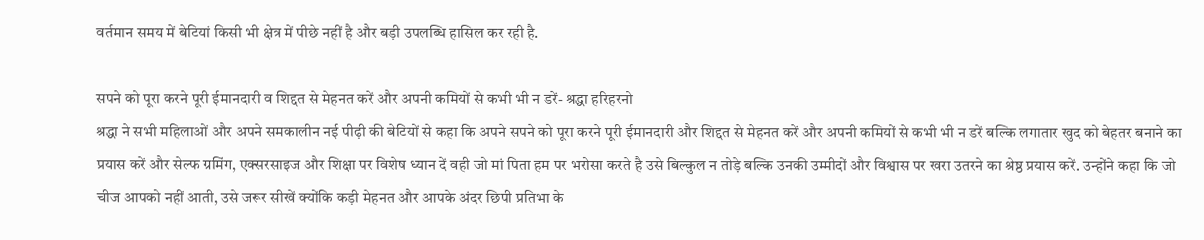वर्तमान समय में बेटियां किसी भी क्षेत्र में पीछे नहीं है और बड़ी उपलब्धि हासिल कर रही है.

सपने को पूरा करने पूरी ईमानदारी व शिद्दत से मेहनत करें और अपनी कमियों से कभी भी न डरें- श्रद्धा हरिहरनो
श्रद्धा ने सभी महिलाओं और अपने समकालीन नई पीढ़ी की बेटियों से कहा कि अपने सपने को पूरा करने पूरी ईमानदारी और शिद्दत से मेहनत करें और अपनी कमियों से कभी भी न डरें बल्कि लगातार खुद को बेहतर बनाने का प्रयास करें और सेल्फ ग्रमिंग, एक्सरसाइज और शिक्षा पर विशेष ध्यान दें वही जो मां पिता हम पर भरोसा करते है उसे बिल्कुल न तोड़े बल्कि उनकी उम्मीदों और विश्वास पर खरा उतरने का श्रेष्ठ प्रयास करें. उन्होंने कहा कि जो चीज आपको नहीं आती, उसे जरूर सीखें क्योंकि कड़ी मेहनत और आपके अंदर छिपी प्रतिभा के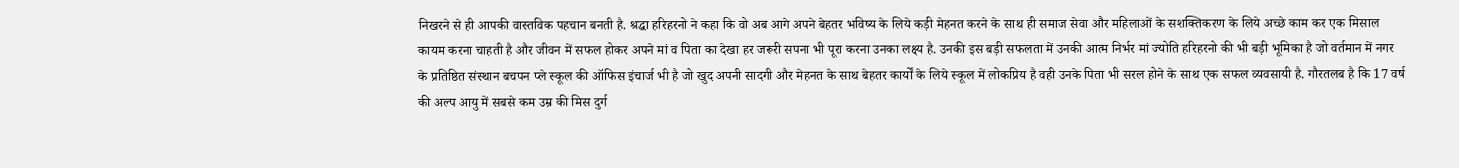निखरने से ही आपकी वास्तविक पहचान बनती है. श्रद्धा हरिहरनो ने कहा कि वो अब आगे अपने बेहतर भविष्य के लिये कड़ी मेहनत करने के साथ ही समाज सेवा और महिलाओं के सशक्तिकरण के लिये अच्छे काम कर एक मिसाल कायम करना चाहती है और जीवन में सफल होकर अपने मां व पिता का देखा हर जरूरी सपना भी पूरा करना उनका लक्ष्य है. उनकी इस बड़ी सफलता में उनकी आत्म निर्भर मां ज्योति हरिहरनो की भी बड़ी भूमिका है जो वर्तमान में नगर के प्रतिष्ठित संस्थान बचपन प्ले स्कूल की ऑफिस इंचार्ज भी है जो खुद अपनी सादगी और मेहनत के साथ बेहतर कार्यों के लिये स्कूल में लोकप्रिय है वही उनके पिता भी सरल होने के साथ एक सफल व्यवसायी है. गौरतलब है कि 17 वर्ष की अल्प आयु में सबसे कम उम्र की मिस दुर्ग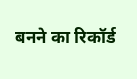बनने का रिकॉर्ड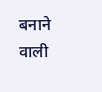बनाने वाली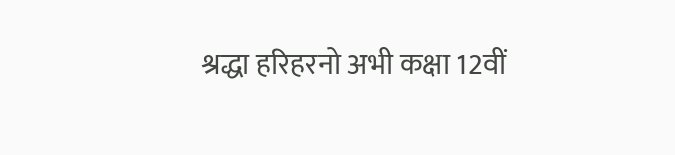श्रद्धा हरिहरनो अभी कक्षा 12वीं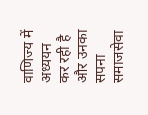वाणिज्य में अध्ययन कर रही है और उनका सपना समाजसेवा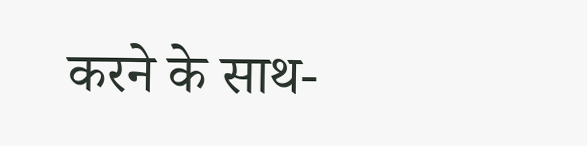करने के साथ-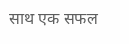साथ एक सफल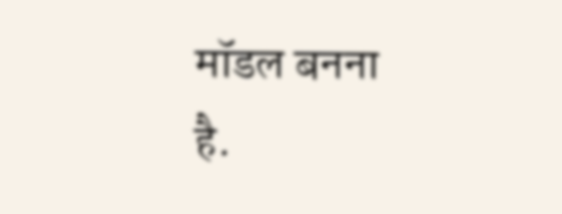मॉडल बनना है.